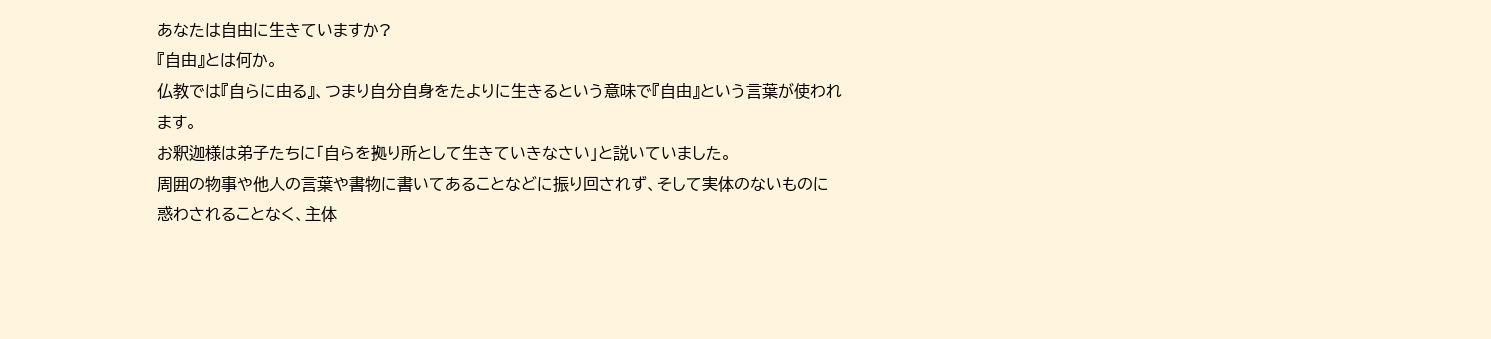あなたは自由に生きていますか?
『自由』とは何か。
仏教では『自らに由る』、つまり自分自身をたよりに生きるという意味で『自由』という言葉が使われます。
お釈迦様は弟子たちに「自らを拠り所として生きていきなさい」と説いていました。
周囲の物事や他人の言葉や書物に書いてあることなどに振り回されず、そして実体のないものに惑わされることなく、主体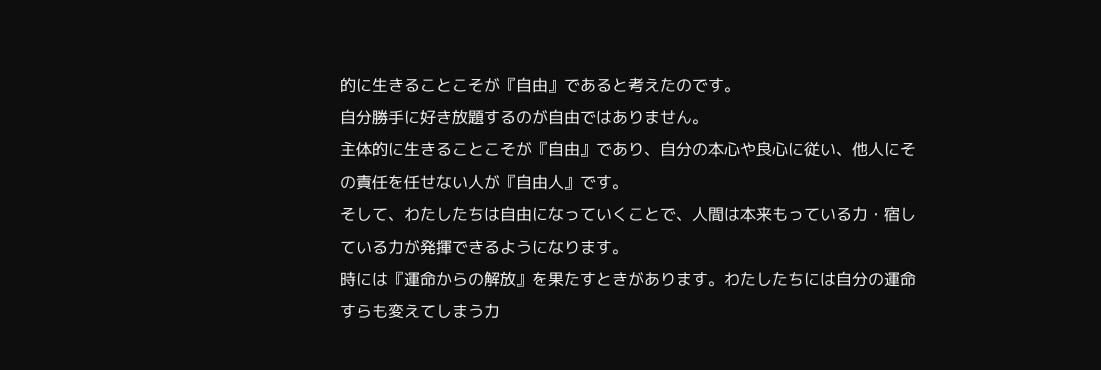的に生きることこそが『自由』であると考えたのです。
自分勝手に好き放題するのが自由ではありません。
主体的に生きることこそが『自由』であり、自分の本心や良心に従い、他人にその責任を任せない人が『自由人』です。
そして、わたしたちは自由になっていくことで、人間は本来もっている力・宿している力が発揮できるようになります。
時には『運命からの解放』を果たすときがあります。わたしたちには自分の運命すらも変えてしまう力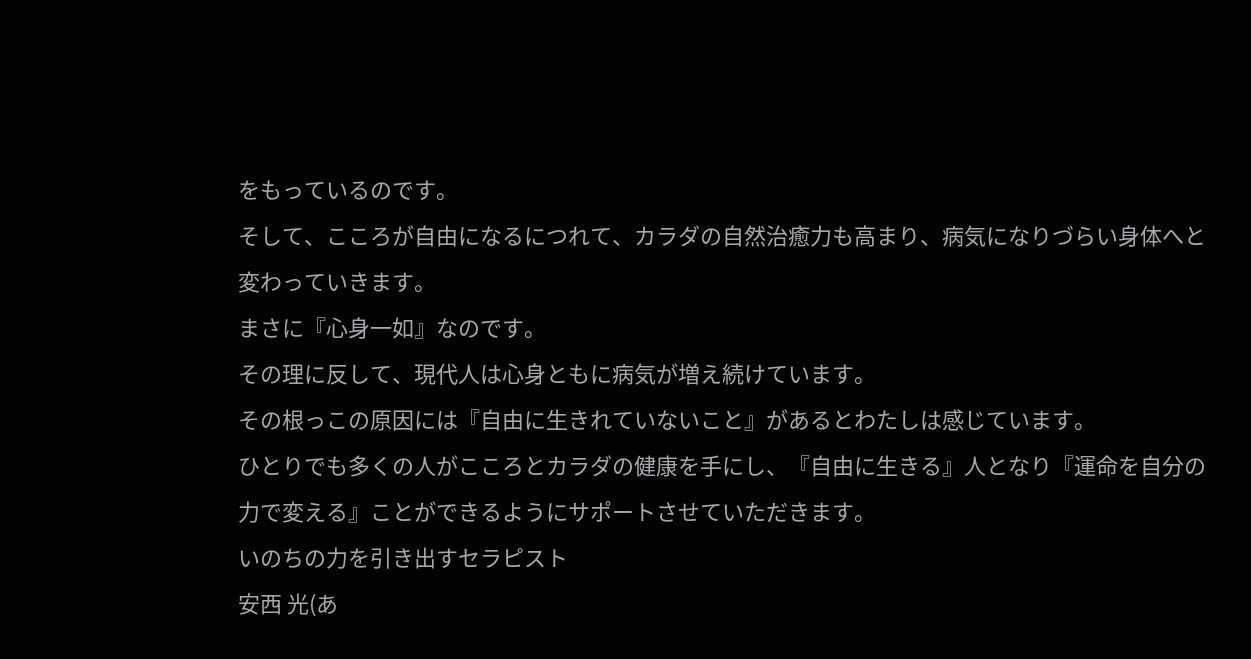をもっているのです。
そして、こころが自由になるにつれて、カラダの自然治癒力も高まり、病気になりづらい身体へと変わっていきます。
まさに『心身一如』なのです。
その理に反して、現代人は心身ともに病気が増え続けています。
その根っこの原因には『自由に生きれていないこと』があるとわたしは感じています。
ひとりでも多くの人がこころとカラダの健康を手にし、『自由に生きる』人となり『運命を自分の力で変える』ことができるようにサポートさせていただきます。
いのちの力を引き出すセラピスト
安西 光(あ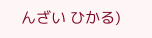んざい ひかる)